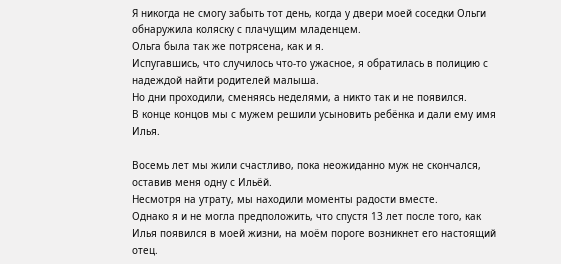Я никогда не смогу забыть тот день, когда у двери моей соседки Ольги обнаружила коляску с плачущим младенцем.
Ольга была так же потрясена, как и я.
Испугавшись, что случилось что-то ужасное, я обратилась в полицию с надеждой найти родителей малыша.
Но дни проходили, сменяясь неделями, а никто так и не появился.
В конце концов мы с мужем решили усыновить ребёнка и дали ему имя Илья.

Восемь лет мы жили счастливо, пока неожиданно муж не скончался, оставив меня одну с Ильёй.
Несмотря на утрату, мы находили моменты радости вместе.
Однако я и не могла предположить, что спустя 13 лет после того, как Илья появился в моей жизни, на моём пороге возникнет его настоящий отец.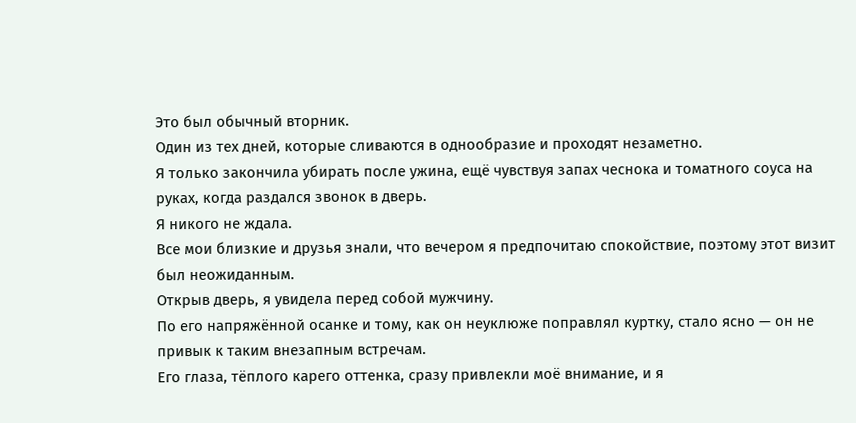Это был обычный вторник.
Один из тех дней, которые сливаются в однообразие и проходят незаметно.
Я только закончила убирать после ужина, ещё чувствуя запах чеснока и томатного соуса на руках, когда раздался звонок в дверь.
Я никого не ждала.
Все мои близкие и друзья знали, что вечером я предпочитаю спокойствие, поэтому этот визит был неожиданным.
Открыв дверь, я увидела перед собой мужчину.
По его напряжённой осанке и тому, как он неуклюже поправлял куртку, стало ясно — он не привык к таким внезапным встречам.
Его глаза, тёплого карего оттенка, сразу привлекли моё внимание, и я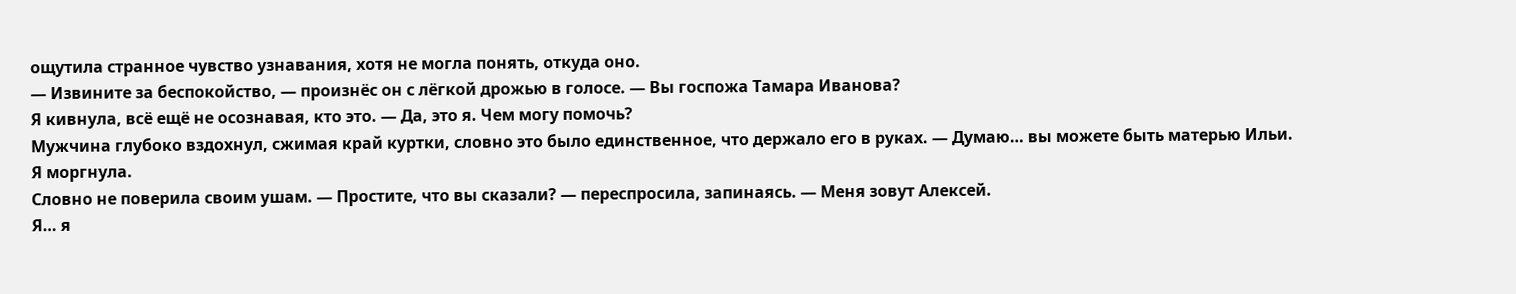ощутила странное чувство узнавания, хотя не могла понять, откуда оно.
— Извините за беспокойство, — произнёс он с лёгкой дрожью в голосе. — Вы госпожа Тамара Иванова?
Я кивнула, всё ещё не осознавая, кто это. — Да, это я. Чем могу помочь?
Мужчина глубоко вздохнул, сжимая край куртки, словно это было единственное, что держало его в руках. — Думаю… вы можете быть матерью Ильи.
Я моргнула.
Словно не поверила своим ушам. — Простите, что вы сказали? — переспросила, запинаясь. — Меня зовут Алексей.
Я… я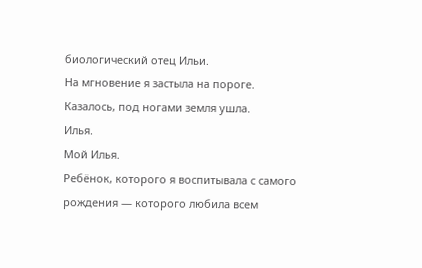биологический отец Ильи.
На мгновение я застыла на пороге.
Казалось, под ногами земля ушла.
Илья.
Мой Илья.
Ребёнок, которого я воспитывала с самого рождения — которого любила всем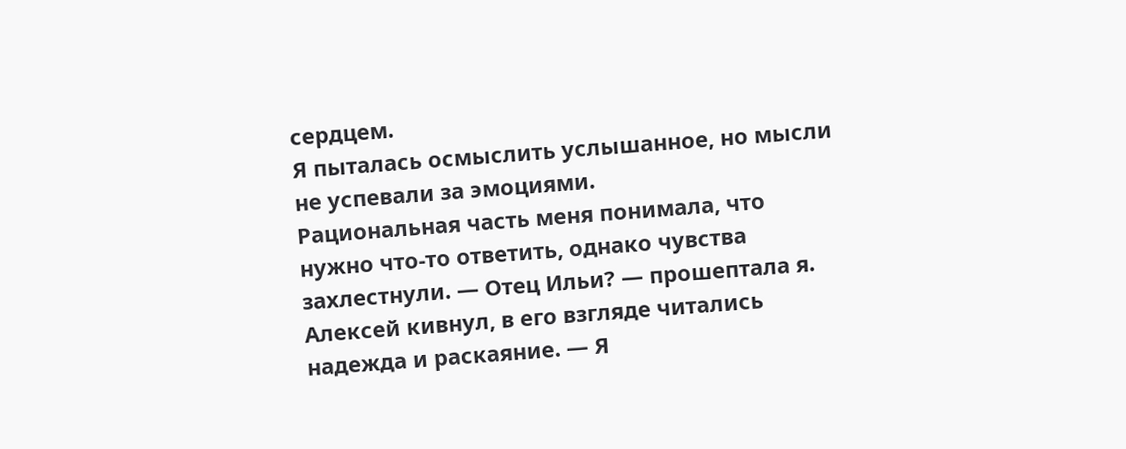сердцем.
Я пыталась осмыслить услышанное, но мысли не успевали за эмоциями.
Рациональная часть меня понимала, что нужно что-то ответить, однако чувства захлестнули. — Отец Ильи? — прошептала я.
Алексей кивнул, в его взгляде читались надежда и раскаяние. — Я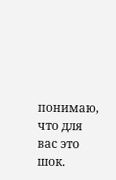понимаю, что для вас это шок.